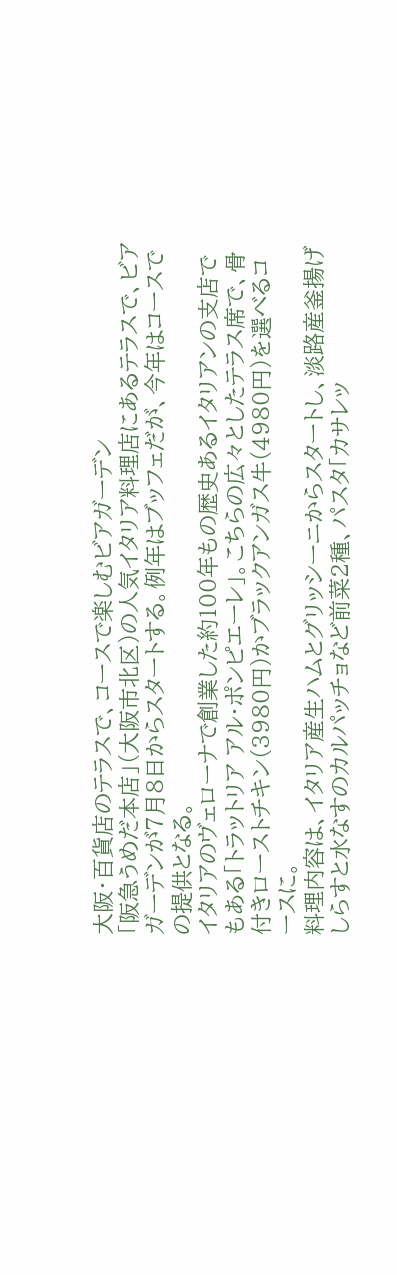大阪・百貨店のテラスで、コースで楽しむビアガーデン
「阪急うめだ本店」(大阪市北区)の人気イタリア料理店にあるテラスで、ビアガーデンが7月8日からスタートする。例年はブッフェだが、今年はコースでの提供となる。
イタリアのヴェローナで創業した約100年もの歴史あるイタリアンの支店でもある「トラットリア アル・ポンピエーレ」。こちらの広々としたテラス席で、骨付きローストチキン(3980円)かブラックアンガス牛(4980円)を選べるコースに。
料理内容は、イタリア産生ハムとグリッシーニからスタートし、淡路産釜揚げしらすと水なすのカルパッチョなど前菜2種、パスタ「カサレッ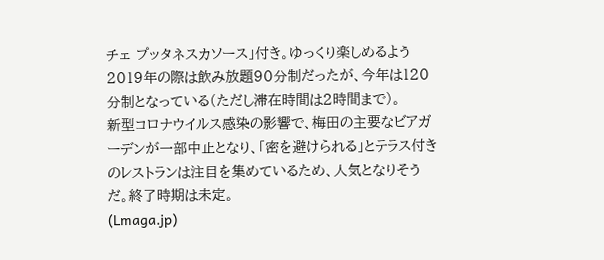チェ プッタネスカソース」付き。ゆっくり楽しめるよう2019年の際は飲み放題90分制だったが、今年は120分制となっている(ただし滞在時間は2時間まで)。
新型コロナウイルス感染の影響で、梅田の主要なビアガーデンが一部中止となり、「密を避けられる」とテラス付きのレストランは注目を集めているため、人気となりそうだ。終了時期は未定。
(Lmaga.jp)